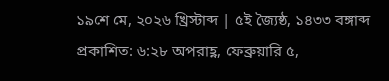১৯শে মে, ২০২৬ খ্রিস্টাব্দ | ৫ই জ্যৈষ্ঠ, ১৪৩৩ বঙ্গাব্দ
প্রকাশিত: ৬:২৮ অপরাহ্ণ, ফেব্রুয়ারি ৫,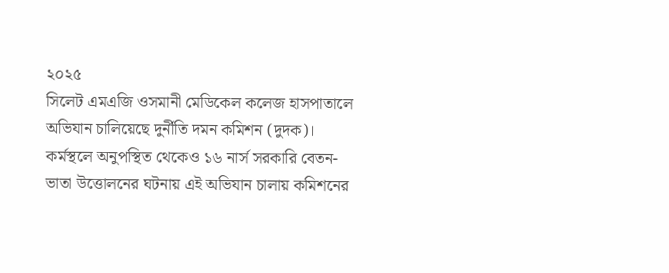২০২৫
সিলেট এমএজি ওসমানী মেডিকেল কলেজ হাসপাতালে অভিযান চালিয়েছে দুর্নীতি দমন কমিশন (দুদক)। কর্মস্থলে অনুপস্থিত থেকেও ১৬ নার্স সরকারি বেতন-ভাতা উত্তোলনের ঘটনায় এই অভিযান চালায় কমিশনের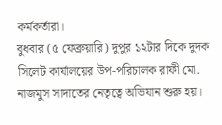কর্মকর্তারা।
বুধবার (৫ ফেব্রুয়ারি) দুপুর ১২টার দিকে দুদক সিলেট কার্যালয়ের উপ-পরিচালক রাফী মো. নাজমুস সাদাতের নেতৃত্বে অভিযান শুরু হয়।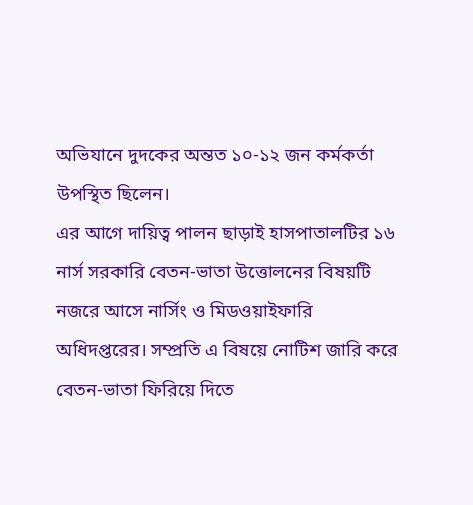অভিযানে দুদকের অন্তত ১০-১২ জন কর্মকর্তা উপস্থিত ছিলেন।
এর আগে দায়িত্ব পালন ছাড়াই হাসপাতালটির ১৬ নার্স সরকারি বেতন-ভাতা উত্তোলনের বিষয়টি নজরে আসে নার্সিং ও মিডওয়াইফারি অধিদপ্তরের। সম্প্রতি এ বিষয়ে নোটিশ জারি করে বেতন-ভাতা ফিরিয়ে দিতে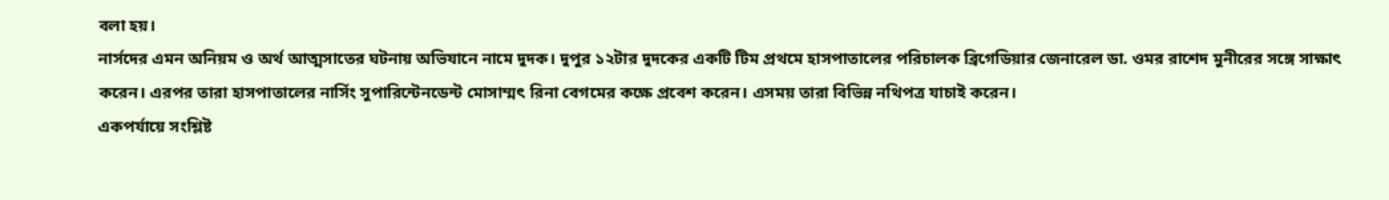বলা হয়।
নার্সদের এমন অনিয়ম ও অর্থ আত্মসাতের ঘটনায় অভিযানে নামে দুদক। দুপুর ১২টার দুদকের একটি টিম প্রথমে হাসপাতালের পরিচালক ব্রিগেডিয়ার জেনারেল ডা. ওমর রাশেদ মুনীরের সঙ্গে সাক্ষাৎ করেন। এরপর তারা হাসপাতালের নার্সিং সুপারিন্টেনডেন্ট মোসাম্মৎ রিনা বেগমের কক্ষে প্রবেশ করেন। এসময় তারা বিভিন্ন নথিপত্র যাচাই করেন।
একপর্যায়ে সংশ্লিষ্ট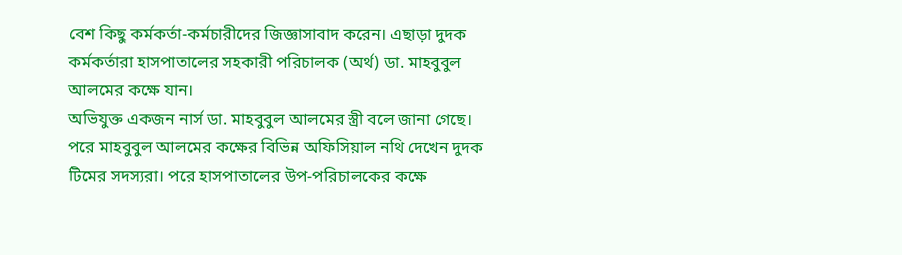বেশ কিছু কর্মকর্তা-কর্মচারীদের জিজ্ঞাসাবাদ করেন। এছাড়া দুদক কর্মকর্তারা হাসপাতালের সহকারী পরিচালক (অর্থ) ডা. মাহবুবুল আলমের কক্ষে যান।
অভিযুক্ত একজন নার্স ডা. মাহবুবুল আলমের স্ত্রী বলে জানা গেছে। পরে মাহবুবুল আলমের কক্ষের বিভিন্ন অফিসিয়াল নথি দেখেন দুদক টিমের সদস্যরা। পরে হাসপাতালের উপ-পরিচালকের কক্ষে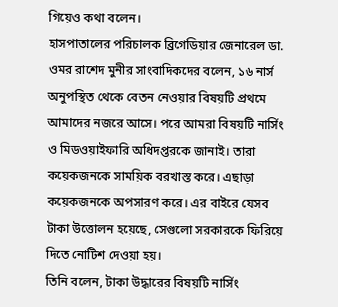গিয়েও কথা বলেন।
হাসপাতালের পরিচালক ব্রিগেডিয়ার জেনারেল ডা. ওমর রাশেদ মুনীর সাংবাদিকদের বলেন, ১৬ নার্স অনুপস্থিত থেকে বেতন নেওয়ার বিষয়টি প্রথমে আমাদের নজরে আসে। পরে আমরা বিষয়টি নার্সিং ও মিডওয়াইফারি অধিদপ্তরকে জানাই। তারা কয়েকজনকে সাময়িক বরখাস্ত করে। এছাড়া কয়েকজনকে অপসারণ করে। এর বাইরে যেসব টাকা উত্তোলন হয়েছে, সেগুলো সরকারকে ফিরিয়ে দিতে নোটিশ দেওয়া হয়।
তিনি বলেন, টাকা উদ্ধারের বিষয়টি নার্সিং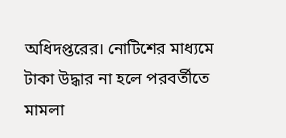অধিদপ্তরের। নোটিশের মাধ্যমে টাকা উদ্ধার না হলে পরবর্তীতে মামলা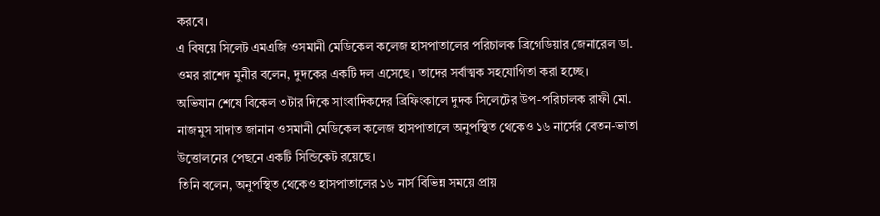করবে।
এ বিষয়ে সিলেট এমএজি ওসমানী মেডিকেল কলেজ হাসপাতালের পরিচালক ব্রিগেডিয়ার জেনারেল ডা. ওমর রাশেদ মুনীর বলেন, দুদকের একটি দল এসেছে। তাদের সর্বাত্মক সহযোগিতা করা হচ্ছে।
অভিযান শেষে বিকেল ৩টার দিকে সাংবাদিকদের ব্রিফিংকালে দুদক সিলেটের উপ-পরিচালক রাফী মো. নাজমুস সাদাত জানান ওসমানী মেডিকেল কলেজ হাসপাতালে অনুপস্থিত থেকেও ১৬ নার্সের বেতন-ভাতা উত্তোলনের পেছনে একটি সিন্ডিকেট রয়েছে।
তিনি বলেন, অনুপস্থিত থেকেও হাসপাতালের ১৬ নার্স বিভিন্ন সময়ে প্রায়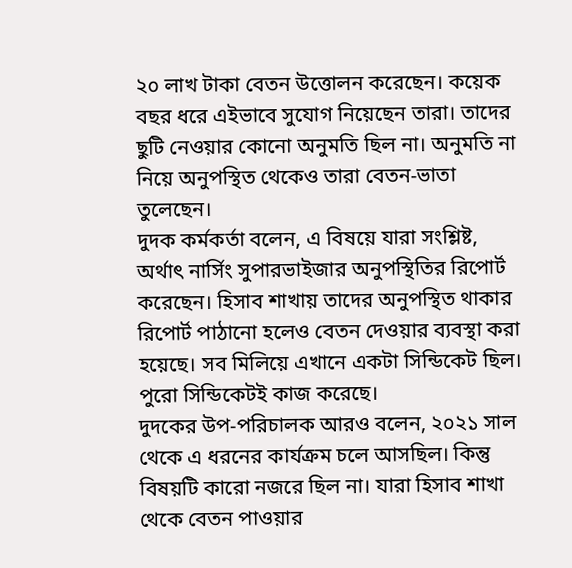২০ লাখ টাকা বেতন উত্তোলন করেছেন। কয়েক বছর ধরে এইভাবে সুযোগ নিয়েছেন তারা। তাদের ছুটি নেওয়ার কোনো অনুমতি ছিল না। অনুমতি না নিয়ে অনুপস্থিত থেকেও তারা বেতন-ভাতা তুলেছেন।
দুদক কর্মকর্তা বলেন, এ বিষয়ে যারা সংশ্লিষ্ট, অর্থাৎ নার্সিং সুপারভাইজার অনুপস্থিতির রিপোর্ট করেছেন। হিসাব শাখায় তাদের অনুপস্থিত থাকার রিপোর্ট পাঠানো হলেও বেতন দেওয়ার ব্যবস্থা করা হয়েছে। সব মিলিয়ে এখানে একটা সিন্ডিকেট ছিল। পুরো সিন্ডিকেটই কাজ করেছে।
দুদকের উপ-পরিচালক আরও বলেন, ২০২১ সাল থেকে এ ধরনের কার্যক্রম চলে আসছিল। কিন্তু বিষয়টি কারো নজরে ছিল না। যারা হিসাব শাখা থেকে বেতন পাওয়ার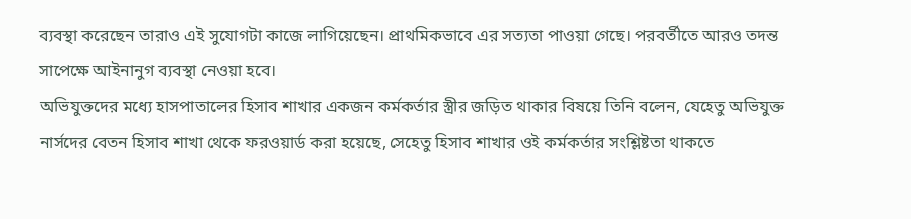ব্যবস্থা করেছেন তারাও এই সুযোগটা কাজে লাগিয়েছেন। প্রাথমিকভাবে এর সত্যতা পাওয়া গেছে। পরবর্তীতে আরও তদন্ত সাপেক্ষে আইনানুগ ব্যবস্থা নেওয়া হবে।
অভিযুক্তদের মধ্যে হাসপাতালের হিসাব শাখার একজন কর্মকর্তার স্ত্রীর জড়িত থাকার বিষয়ে তিনি বলেন, যেহেতু অভিযুক্ত নার্সদের বেতন হিসাব শাখা থেকে ফরওয়ার্ড করা হয়েছে, সেহেতু হিসাব শাখার ওই কর্মকর্তার সংশ্লিষ্টতা থাকতে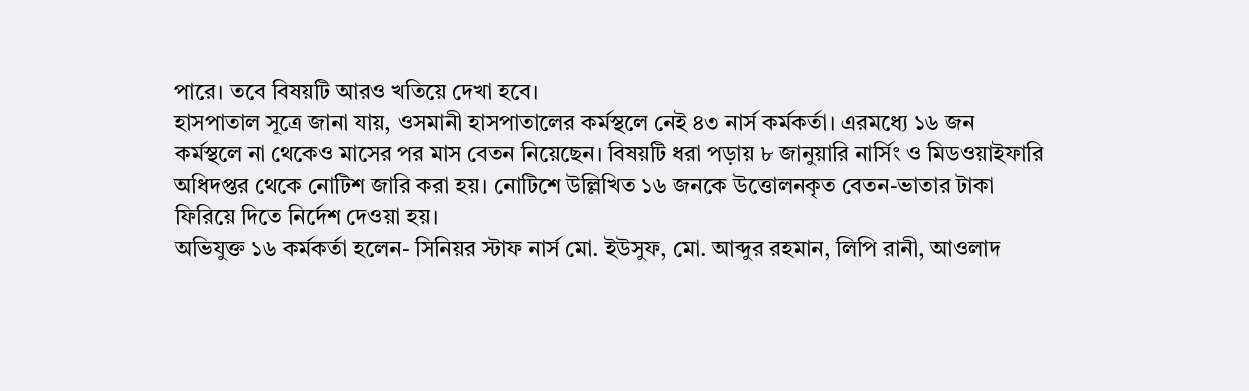পারে। তবে বিষয়টি আরও খতিয়ে দেখা হবে।
হাসপাতাল সূত্রে জানা যায়, ওসমানী হাসপাতালের কর্মস্থলে নেই ৪৩ নার্স কর্মকর্তা। এরমধ্যে ১৬ জন কর্মস্থলে না থেকেও মাসের পর মাস বেতন নিয়েছেন। বিষয়টি ধরা পড়ায় ৮ জানুয়ারি নার্সিং ও মিডওয়াইফারি অধিদপ্তর থেকে নোটিশ জারি করা হয়। নোটিশে উল্লিখিত ১৬ জনকে উত্তোলনকৃত বেতন-ভাতার টাকা ফিরিয়ে দিতে নির্দেশ দেওয়া হয়।
অভিযুক্ত ১৬ কর্মকর্তা হলেন- সিনিয়র স্টাফ নার্স মো. ইউসুফ, মো. আব্দুর রহমান, লিপি রানী, আওলাদ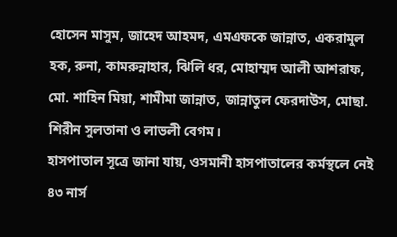হোসেন মাসুম, জাহেদ আহমদ, এমএফকে জান্নাত, একরামুল হক, রুনা, কামরুন্নাহার, ঝিলি ধর, মোহাম্মদ আলী আশরাফ, মো. শাহিন মিয়া, শামীমা জান্নাত, জান্নাতুল ফেরদাউস, মোছা. শিরীন সুলতানা ও লাভলী বেগম।
হাসপাতাল সূত্রে জানা যায়, ওসমানী হাসপাতালের কর্মস্থলে নেই ৪৩ নার্স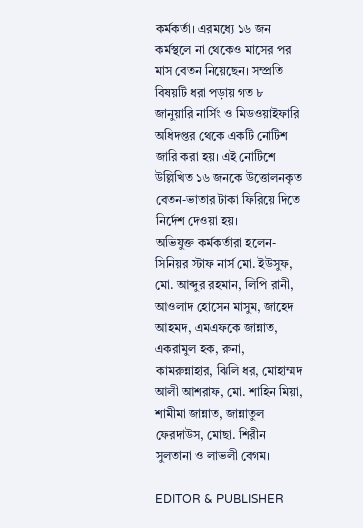কর্মকর্তা। এরমধ্যে ১৬ জন কর্মস্থলে না থেকেও মাসের পর মাস বেতন নিয়েছেন। সম্প্রতি বিষয়টি ধরা পড়ায় গত ৮ জানুয়ারি নার্সিং ও মিডওয়াইফারি অধিদপ্তর থেকে একটি নোটিশ জারি করা হয়। এই নোটিশে উল্লিখিত ১৬ জনকে উত্তোলনকৃত বেতন-ভাতার টাকা ফিরিয়ে দিতে নির্দেশ দেওয়া হয়।
অভিযুক্ত কর্মকর্তারা হলেন- সিনিয়র স্টাফ নার্স মো. ইউসুফ, মো. আব্দুর রহমান, লিপি রানী, আওলাদ হোসেন মাসুম, জাহেদ আহমদ, এমএফকে জান্নাত, একরামুল হক, রুনা, কামরুন্নাহার, ঝিলি ধর, মোহাম্মদ আলী আশরাফ, মো. শাহিন মিয়া, শামীমা জান্নাত, জান্নাতুল ফেরদাউস, মোছা. শিরীন সুলতানা ও লাভলী বেগম।

EDITOR & PUBLISHER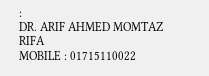:
DR. ARIF AHMED MOMTAZ RIFA
MOBILE : 01715110022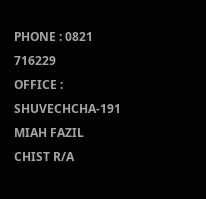PHONE : 0821 716229
OFFICE : SHUVECHCHA-191
MIAH FAZIL CHIST R/A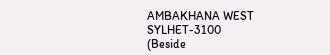AMBAKHANA WEST
SYLHET-3100
(Beside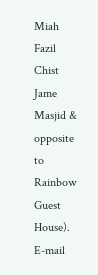Miah Fazil Chist Jame Masjid & opposite to Rainbow Guest House).
E-mail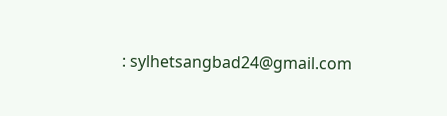: sylhetsangbad24@gmail.com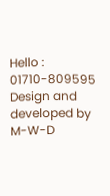Hello : 01710-809595
Design and developed by M-W-D